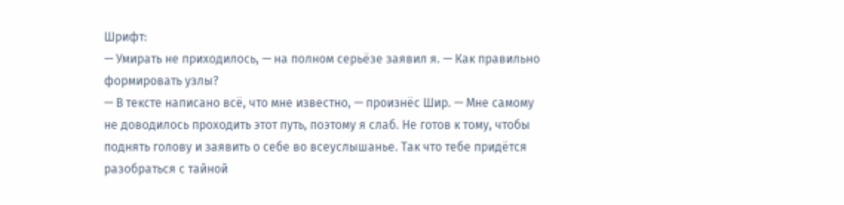Шрифт:
— Умирать не приходилось, — на полном серьёзе заявил я. — Как правильно формировать узлы?
— В тексте написано всё, что мне известно, — произнёс Шир. — Мне самому не доводилось проходить этот путь, поэтому я слаб. Не готов к тому, чтобы поднять голову и заявить о себе во всеуслышанье. Так что тебе придётся разобраться с тайной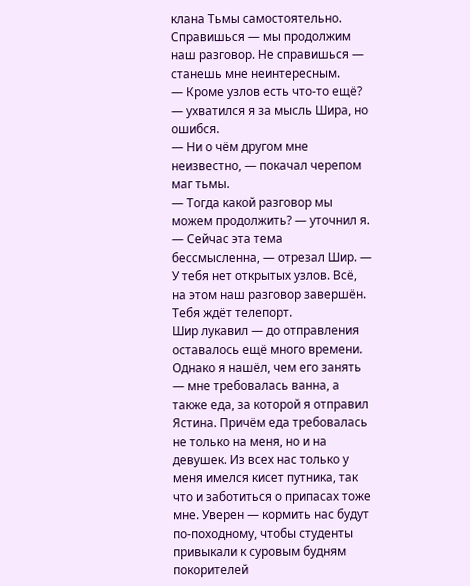клана Тьмы самостоятельно. Справишься — мы продолжим наш разговор. Не справишься — станешь мне неинтересным.
— Кроме узлов есть что-то ещё? — ухватился я за мысль Шира, но ошибся.
— Ни о чём другом мне неизвестно, — покачал черепом маг тьмы.
— Тогда какой разговор мы можем продолжить? — уточнил я.
— Сейчас эта тема бессмысленна, — отрезал Шир. — У тебя нет открытых узлов. Всё, на этом наш разговор завершён. Тебя ждёт телепорт.
Шир лукавил — до отправления оставалось ещё много времени. Однако я нашёл, чем его занять — мне требовалась ванна, а также еда, за которой я отправил Ястина. Причём еда требовалась не только на меня, но и на девушек. Из всех нас только у меня имелся кисет путника, так что и заботиться о припасах тоже мне. Уверен — кормить нас будут по-походному, чтобы студенты привыкали к суровым будням покорителей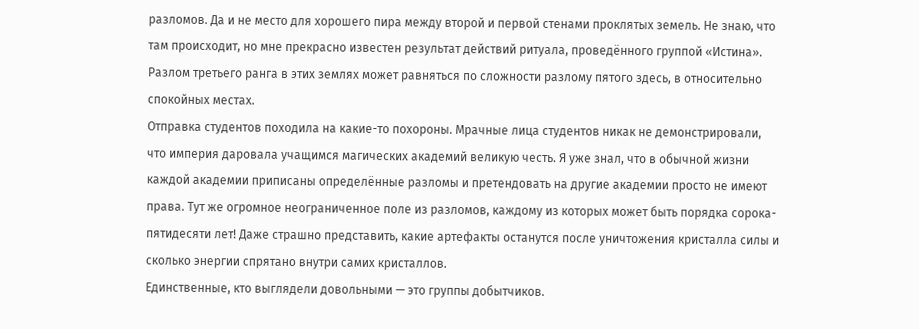разломов. Да и не место для хорошего пира между второй и первой стенами проклятых земель. Не знаю, что там происходит, но мне прекрасно известен результат действий ритуала, проведённого группой «Истина». Разлом третьего ранга в этих землях может равняться по сложности разлому пятого здесь, в относительно спокойных местах.
Отправка студентов походила на какие-то похороны. Мрачные лица студентов никак не демонстрировали, что империя даровала учащимся магических академий великую честь. Я уже знал, что в обычной жизни каждой академии приписаны определённые разломы и претендовать на другие академии просто не имеют права. Тут же огромное неограниченное поле из разломов, каждому из которых может быть порядка сорока-пятидесяти лет! Даже страшно представить, какие артефакты останутся после уничтожения кристалла силы и сколько энергии спрятано внутри самих кристаллов.
Единственные, кто выглядели довольными — это группы добытчиков.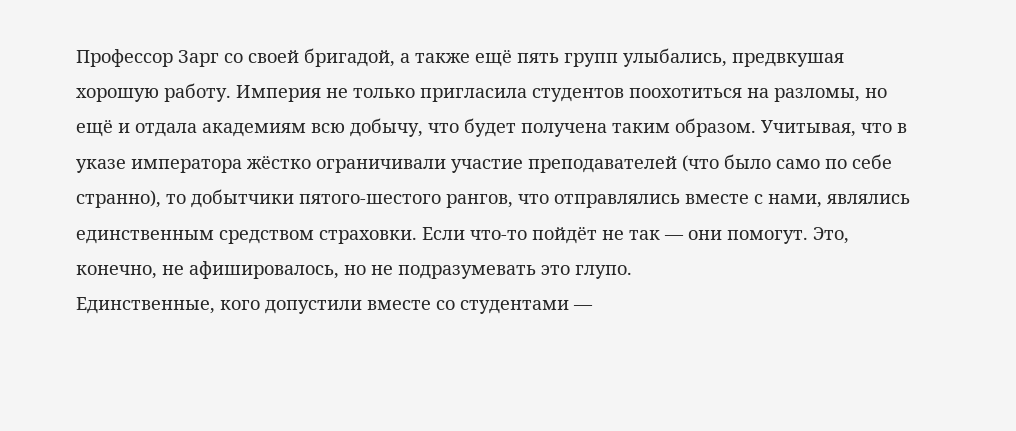Профессор Зарг со своей бригадой, а также ещё пять групп улыбались, предвкушая хорошую работу. Империя не только пригласила студентов поохотиться на разломы, но ещё и отдала академиям всю добычу, что будет получена таким образом. Учитывая, что в указе императора жёстко ограничивали участие преподавателей (что было само по себе странно), то добытчики пятого-шестого рангов, что отправлялись вместе с нами, являлись единственным средством страховки. Если что-то пойдёт не так — они помогут. Это, конечно, не афишировалось, но не подразумевать это глупо.
Единственные, кого допустили вместе со студентами —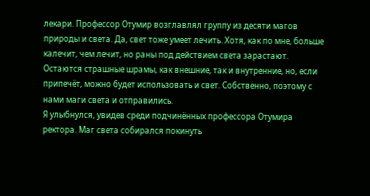лекари. Профессор Отумир возглавлял группу из десяти магов природы и света. Да, свет тоже умеет лечить. Хотя, как по мне, больше калечит, чем лечит, но раны под действием света зарастают. Остаются страшные шрамы, как внешние, так и внутренние, но, если припечёт, можно будет использовать и свет. Собственно, поэтому с нами маги света и отправились.
Я улыбнулся, увидев среди подчинённых профессора Отумира ректора. Маг света собирался покинуть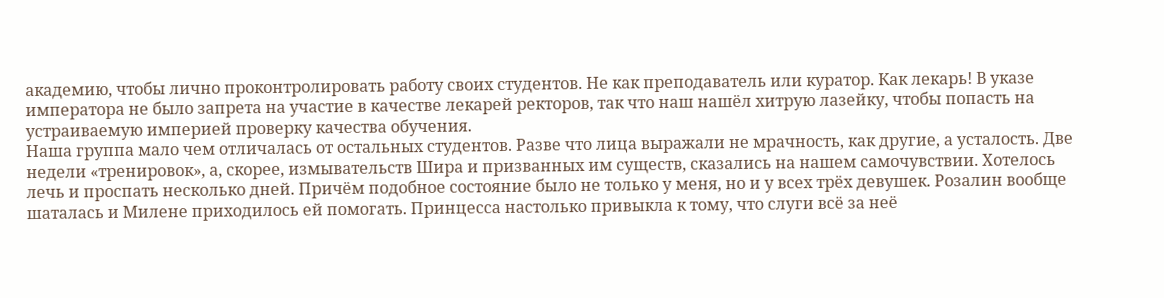академию, чтобы лично проконтролировать работу своих студентов. Не как преподаватель или куратор. Как лекарь! В указе императора не было запрета на участие в качестве лекарей ректоров, так что наш нашёл хитрую лазейку, чтобы попасть на устраиваемую империей проверку качества обучения.
Наша группа мало чем отличалась от остальных студентов. Разве что лица выражали не мрачность, как другие, а усталость. Две недели «тренировок», а, скорее, измывательств Шира и призванных им существ, сказались на нашем самочувствии. Хотелось лечь и проспать несколько дней. Причём подобное состояние было не только у меня, но и у всех трёх девушек. Розалин вообще шаталась и Милене приходилось ей помогать. Принцесса настолько привыкла к тому, что слуги всё за неё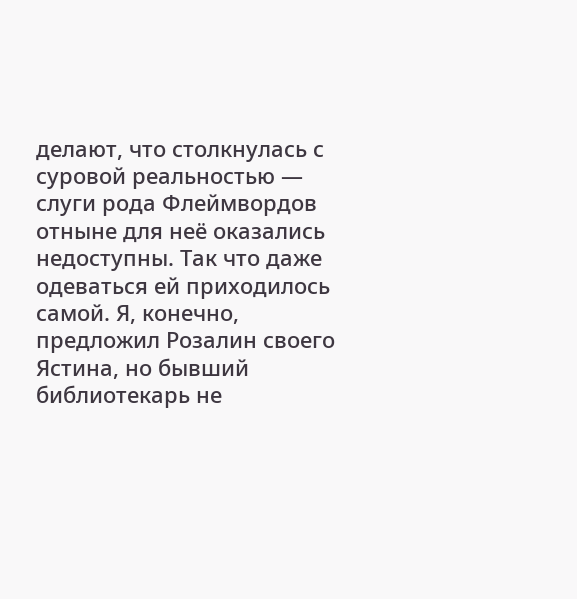делают, что столкнулась с суровой реальностью — слуги рода Флеймвордов отныне для неё оказались недоступны. Так что даже одеваться ей приходилось самой. Я, конечно, предложил Розалин своего Ястина, но бывший библиотекарь не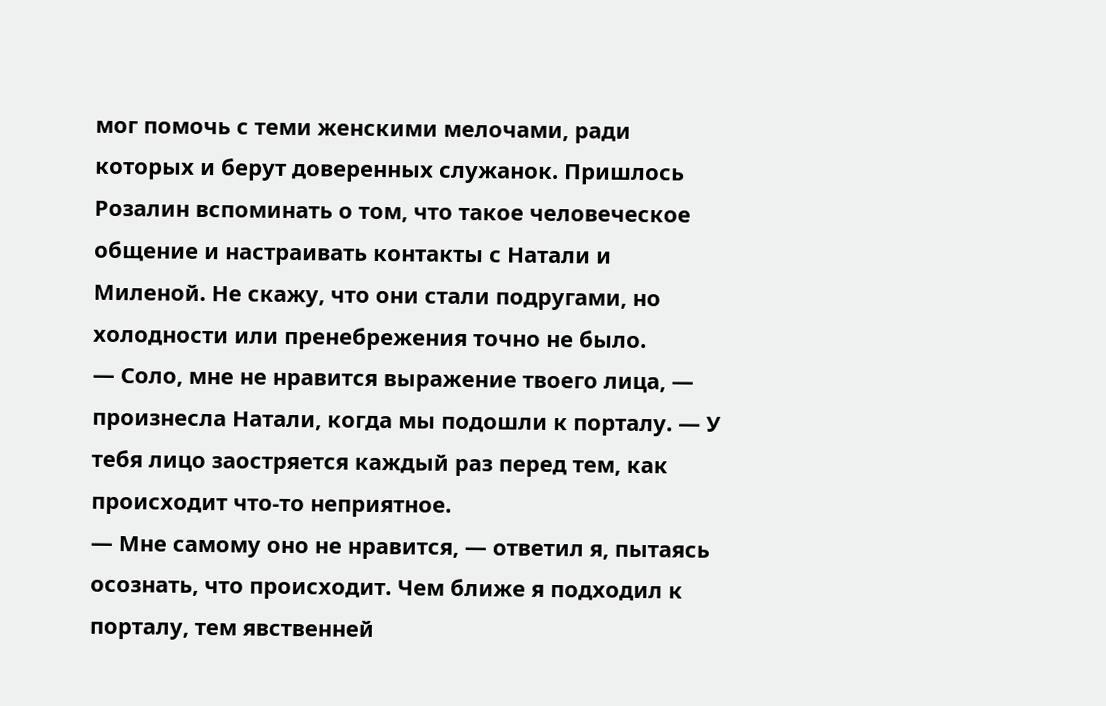мог помочь с теми женскими мелочами, ради которых и берут доверенных служанок. Пришлось Розалин вспоминать о том, что такое человеческое общение и настраивать контакты с Натали и Миленой. Не скажу, что они стали подругами, но холодности или пренебрежения точно не было.
— Соло, мне не нравится выражение твоего лица, — произнесла Натали, когда мы подошли к порталу. — У тебя лицо заостряется каждый раз перед тем, как происходит что-то неприятное.
— Мне самому оно не нравится, — ответил я, пытаясь осознать, что происходит. Чем ближе я подходил к порталу, тем явственней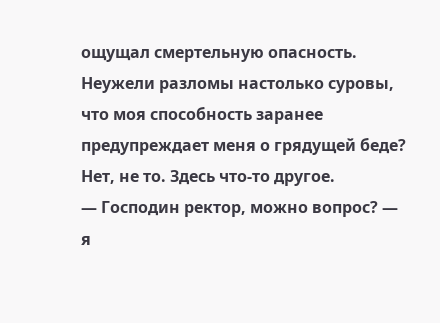ощущал смертельную опасность. Неужели разломы настолько суровы, что моя способность заранее предупреждает меня о грядущей беде?
Нет, не то. Здесь что-то другое.
— Господин ректор, можно вопрос? — я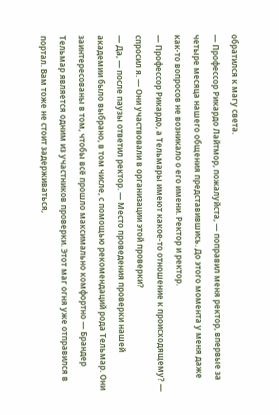обратился к магу света.
— Профессор Рикардо Лайтмор, пожалуйста, — поправил меня ректор, впервые за четыре месяца нашего общения представившись. До этого момента у меня даже как-то вопросов не возникало о его имени. Ректор и ректор.
— Профессор Рикардо, а Тельмары имеют какое-то отношение к происходящему? — спросил я. — Они участвовали в организации этой проверки?
— Да, — после паузы ответил ректор. — Место проведения проверки нашей академии было выбрано, в том числе, с помощью рекомендаций рода Тельмар. Они заинтересованы в том, чтобы всё прошло максимально комфортно — Брандер Тельмар является одним из участников проверки. Этот маг огня уже отправился в портал. Вам тоже не стоит задерживаться,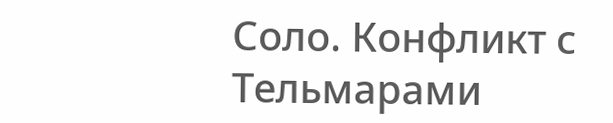Соло. Конфликт с Тельмарами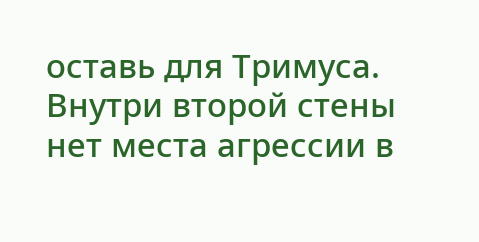оставь для Тримуса. Внутри второй стены нет места агрессии в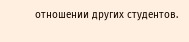отношении других студентов.